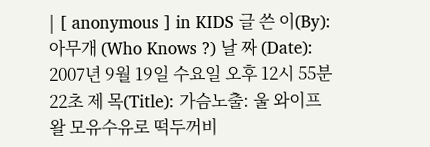| [ anonymous ] in KIDS 글 쓴 이(By): 아무개 (Who Knows ?) 날 짜 (Date): 2007년 9월 19일 수요일 오후 12시 55분 22초 제 목(Title): 가슴노출: 울 와이프 왈 모유수유로 떡두꺼비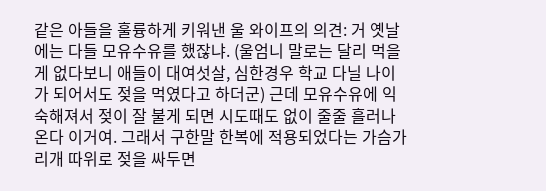같은 아들을 훌륭하게 키워낸 울 와이프의 의견: 거 옛날에는 다들 모유수유를 했잖냐. (울엄니 말로는 달리 먹을게 없다보니 애들이 대여섯살, 심한경우 학교 다닐 나이가 되어서도 젖을 먹였다고 하더군) 근데 모유수유에 익숙해져서 젖이 잘 불게 되면 시도때도 없이 줄줄 흘러나온다 이거여. 그래서 구한말 한복에 적용되었다는 가슴가리개 따위로 젖을 싸두면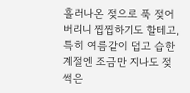흘러나온 젖으로 푹 젖어버리니 찝찝하기도 할테고, 특히 여름같이 덥고 습한 계절엔 조금만 지나도 젖썩은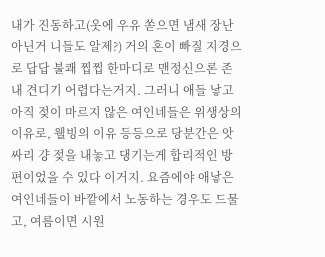내가 진동하고(옷에 우유 쏟으면 냄새 장난 아닌거 니들도 알제?) 거의 혼이 빠질 지경으로 답답 불쾌 찝찝 한마디로 맨정신으론 존내 견디기 어렵다는거지. 그러니 애들 낳고 아직 젖이 마르지 않은 여인네들은 위생상의 이유로, 웰빙의 이유 등등으로 당분간은 앗싸리 걍 젖을 내놓고 댕기는게 합리적인 방편이었을 수 있다 이거지. 요즘에야 애낳은 여인네들이 바깥에서 노동하는 경우도 드물고, 여름이면 시원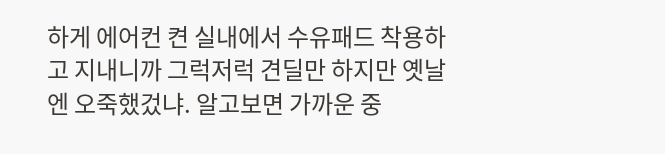하게 에어컨 켠 실내에서 수유패드 착용하고 지내니까 그럭저럭 견딜만 하지만 옛날엔 오죽했겄냐. 알고보면 가까운 중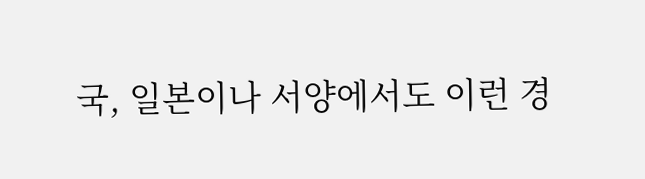국, 일본이나 서양에서도 이런 경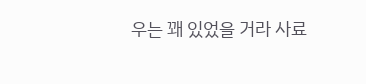우는 꽤 있었을 거라 사료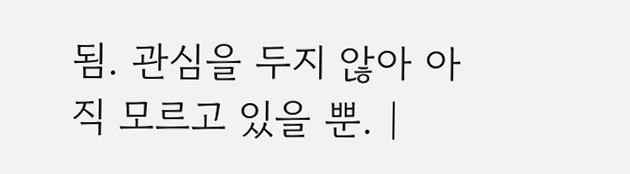됨. 관심을 두지 않아 아직 모르고 있을 뿐. |